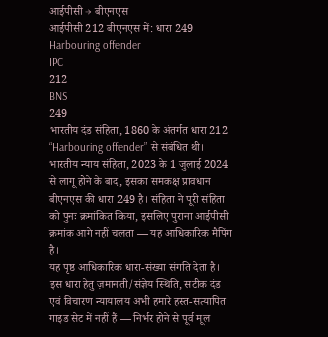आईपीसी → बीएनएस
आईपीसी 212 बीएनएस में: धारा 249
Harbouring offender
IPC
212
BNS
249
भारतीय दंड संहिता, 1860 के अंतर्गत धारा 212 “Harbouring offender” से संबंधित थी। भारतीय न्याय संहिता, 2023 के 1 जुलाई 2024 से लागू होने के बाद, इसका समकक्ष प्रावधान बीएनएस की धारा 249 है। संहिता ने पूरी संहिता को पुनः क्रमांकित किया, इसलिए पुराना आईपीसी क्रमांक आगे नहीं चलता — यह आधिकारिक मैपिंग है।
यह पृष्ठ आधिकारिक धारा-संख्या संगति देता है। इस धारा हेतु ज़मानती/संज्ञेय स्थिति, सटीक दंड एवं विचारण न्यायालय अभी हमारे हस्त-सत्यापित गाइड सेट में नहीं हैं — निर्भर होने से पूर्व मूल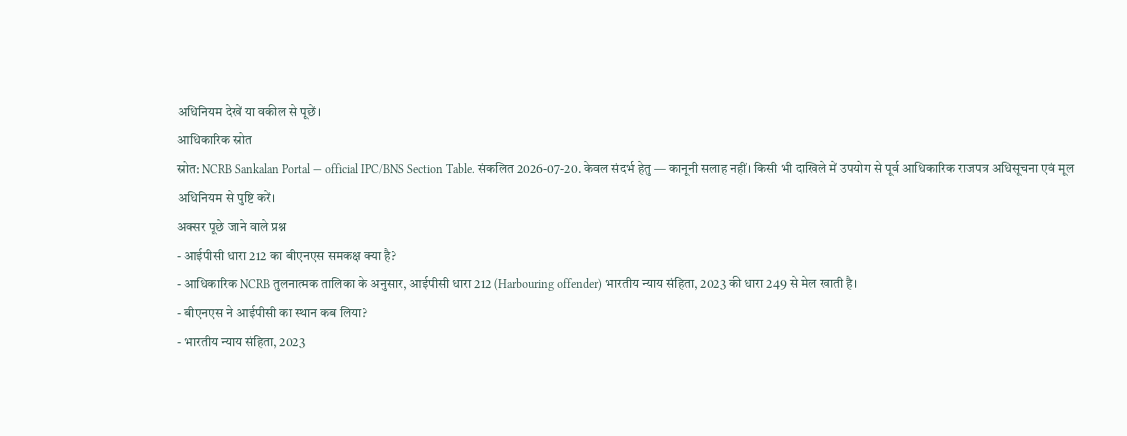अधिनियम देखें या वकील से पूछें।
आधिकारिक स्रोत
स्रोत: NCRB Sankalan Portal — official IPC/BNS Section Table. संकलित 2026-07-20. केवल संदर्भ हेतु — कानूनी सलाह नहीं। किसी भी दाखिले में उपयोग से पूर्व आधिकारिक राजपत्र अधिसूचना एवं मूल अधिनियम से पुष्टि करें।
अक्सर पूछे जाने वाले प्रश्न
- आईपीसी धारा 212 का बीएनएस समकक्ष क्या है?
- आधिकारिक NCRB तुलनात्मक तालिका के अनुसार, आईपीसी धारा 212 (Harbouring offender) भारतीय न्याय संहिता, 2023 की धारा 249 से मेल खाती है।
- बीएनएस ने आईपीसी का स्थान कब लिया?
- भारतीय न्याय संहिता, 2023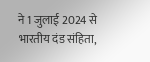ने 1 जुलाई 2024 से भारतीय दंड संहिता,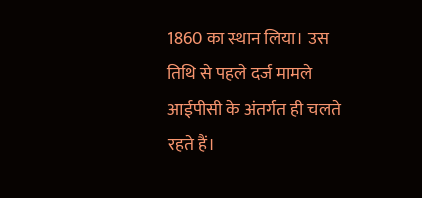1860 का स्थान लिया। उस तिथि से पहले दर्ज मामले आईपीसी के अंतर्गत ही चलते रहते हैं।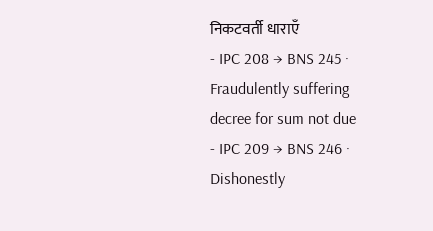निकटवर्ती धाराएँ
- IPC 208 → BNS 245 · Fraudulently suffering decree for sum not due
- IPC 209 → BNS 246 · Dishonestly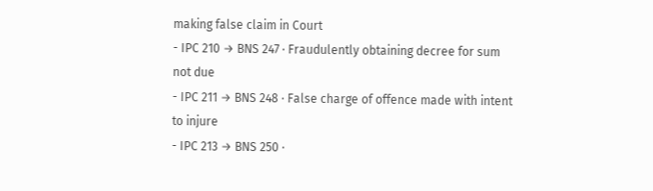making false claim in Court
- IPC 210 → BNS 247 · Fraudulently obtaining decree for sum not due
- IPC 211 → BNS 248 · False charge of offence made with intent to injure
- IPC 213 → BNS 250 ·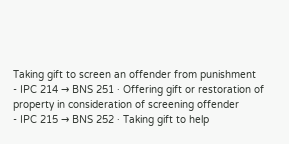Taking gift to screen an offender from punishment
- IPC 214 → BNS 251 · Offering gift or restoration of property in consideration of screening offender
- IPC 215 → BNS 252 · Taking gift to help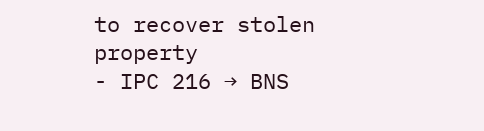to recover stolen property
- IPC 216 → BNS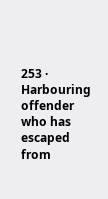253 · Harbouring offender who has escaped from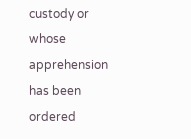custody or whose apprehension has been ordered